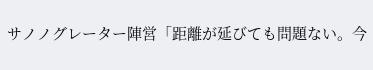サノノグレーター陣営「距離が延びても問題ない。今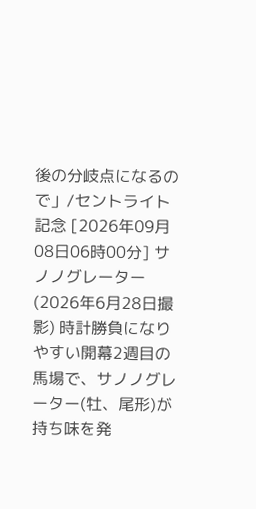後の分岐点になるので」/セントライト記念 [2026年09月08日06時00分] サノノグレーター(2026年6月28日撮影) 時計勝負になりやすい開幕2週目の馬場で、サノノグレーター(牡、尾形)が持ち味を発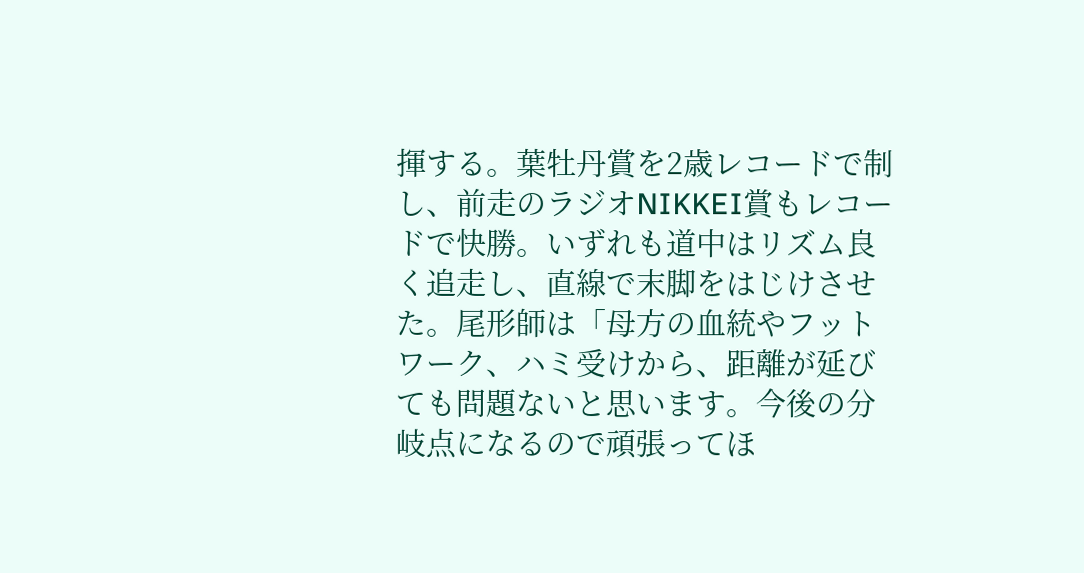揮する。葉牡丹賞を2歳レコードで制し、前走のラジオNIKKEI賞もレコードで快勝。いずれも道中はリズム良く追走し、直線で末脚をはじけさせた。尾形師は「母方の血統やフットワーク、ハミ受けから、距離が延びても問題ないと思います。今後の分岐点になるので頑張ってほ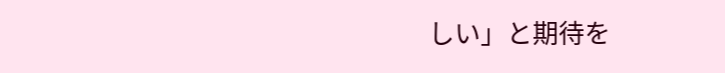しい」と期待を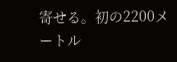寄せる。初の2200メートル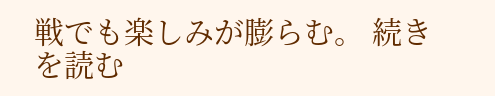戦でも楽しみが膨らむ。 続きを読む